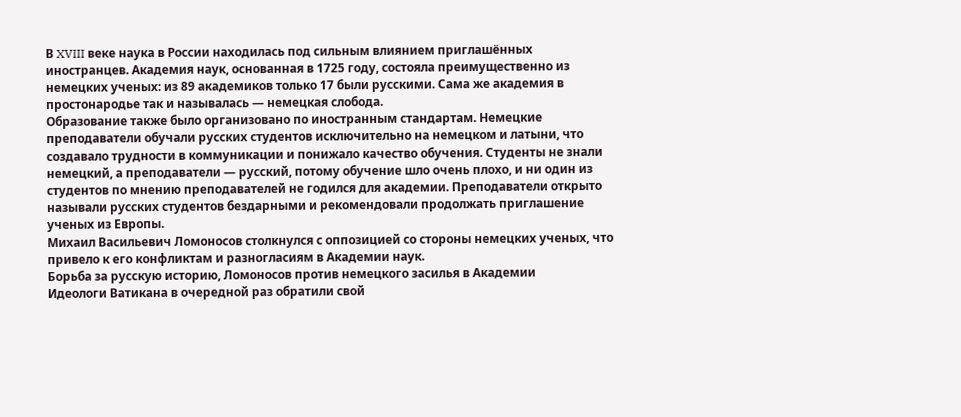В XVIII веке наука в России находилась под сильным влиянием приглашённых иностранцев. Академия наук, основанная в 1725 году, состояла преимущественно из немецких ученых: из 89 академиков только 17 были русскими. Сама же академия в простонародье так и называлась — немецкая слобода.
Образование также было организовано по иностранным стандартам. Немецкие преподаватели обучали русских студентов исключительно на немецком и латыни, что создавало трудности в коммуникации и понижало качество обучения. Студенты не знали немецкий, а преподаватели — русский, потому обучение шло очень плохо, и ни один из студентов по мнению преподавателей не годился для академии. Преподаватели открыто
называли русских студентов бездарными и рекомендовали продолжать приглашение ученых из Европы.
Михаил Васильевич Ломоносов столкнулся с оппозицией со стороны немецких ученых, что привело к его конфликтам и разногласиям в Академии наук.
Борьба за русскую историю, Ломоносов против немецкого засилья в Академии
Идеологи Ватикана в очередной раз обратили свой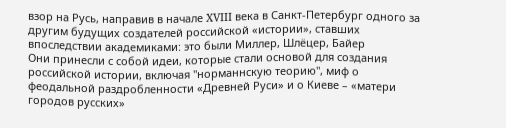взор на Русь, направив в начале XVIII века в Санкт-Петербург одного за другим будущих создателей российской «истории», ставших впоследствии академиками: это были Миллер, Шлёцер, Байер
Они принесли с собой идеи, которые стали основой для создания российской истории, включая "норманнскую теорию", миф о феодальной раздробленности «Древней Руси» и о Киеве – «матери городов русских»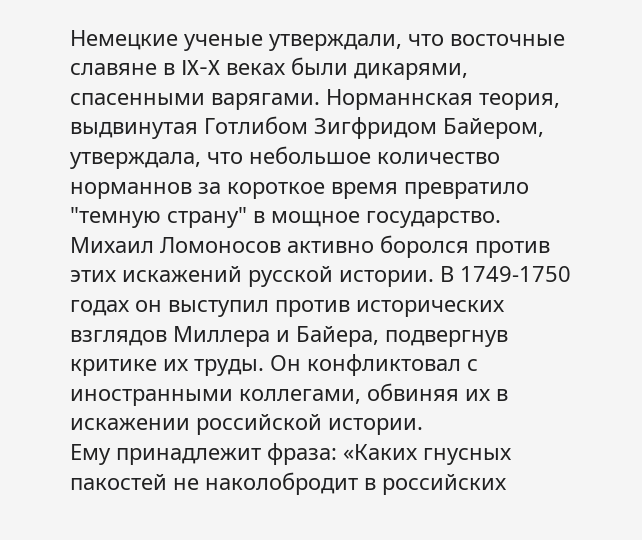Немецкие ученые утверждали, что восточные славяне в IX-X веках были дикарями, спасенными варягами. Норманнская теория, выдвинутая Готлибом Зигфридом Байером, утверждала, что небольшое количество норманнов за короткое время превратило "темную страну" в мощное государство.
Михаил Ломоносов активно боролся против этих искажений русской истории. В 1749-1750 годах он выступил против исторических взглядов Миллера и Байера, подвергнув критике их труды. Он конфликтовал с иностранными коллегами, обвиняя их в искажении российской истории.
Ему принадлежит фраза: «Каких гнусных пакостей не наколобродит в российских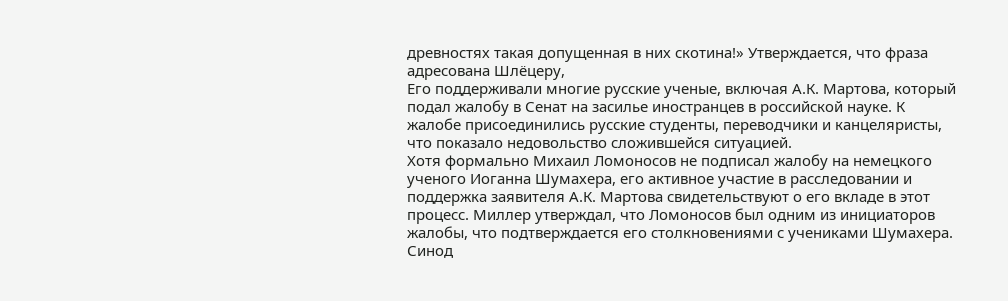древностях такая допущенная в них скотина!» Утверждается, что фраза адресована Шлёцеру,
Его поддерживали многие русские ученые, включая А.К. Мартова, который подал жалобу в Сенат на засилье иностранцев в российской науке. К жалобе присоединились русские студенты, переводчики и канцеляристы, что показало недовольство сложившейся ситуацией.
Хотя формально Михаил Ломоносов не подписал жалобу на немецкого ученого Иоганна Шумахера, его активное участие в расследовании и поддержка заявителя А.К. Мартова свидетельствуют о его вкладе в этот процесс. Миллер утверждал, что Ломоносов был одним из инициаторов жалобы, что подтверждается его столкновениями с учениками Шумахера.
Синод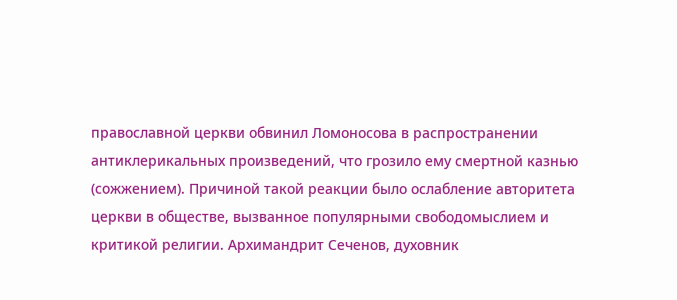православной церкви обвинил Ломоносова в распространении антиклерикальных произведений, что грозило ему смертной казнью (сожжением). Причиной такой реакции было ослабление авторитета церкви в обществе, вызванное популярными свободомыслием и критикой религии. Архимандрит Сеченов, духовник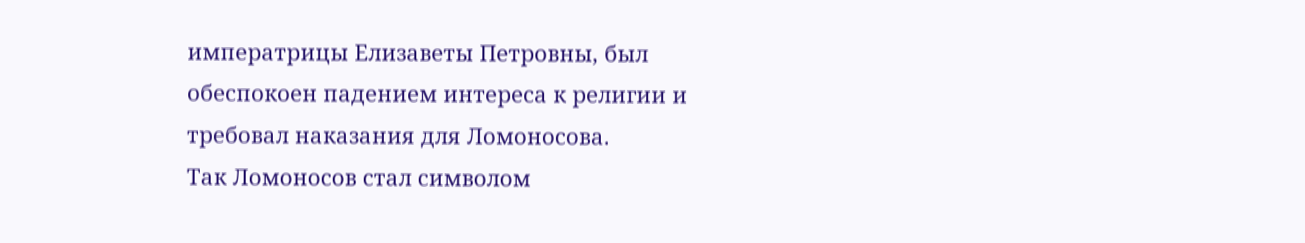императрицы Елизаветы Петровны, был обеспокоен падением интереса к религии и требовал наказания для Ломоносова.
Так Ломоносов стал символом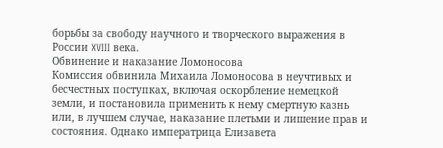борьбы за свободу научного и творческого выражения в России XVIII века.
Обвинение и наказание Ломоносова
Комиссия обвинила Михаила Ломоносова в неучтивых и бесчестных поступках, включая оскорбление немецкой земли, и постановила применить к нему смертную казнь или, в лучшем случае, наказание плетьми и лишение прав и состояния. Однако императрица Елизавета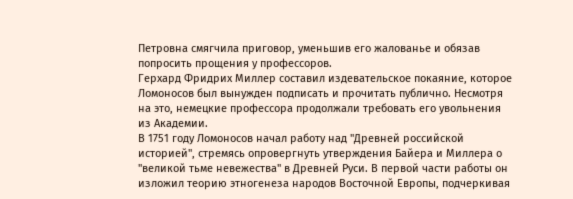Петровна смягчила приговор, уменьшив его жалованье и обязав попросить прощения у профессоров.
Герхард Фридрих Миллер составил издевательское покаяние, которое Ломоносов был вынужден подписать и прочитать публично. Несмотря на это, немецкие профессора продолжали требовать его увольнения из Академии.
В 1751 году Ломоносов начал работу над "Древней российской историей", стремясь опровергнуть утверждения Байера и Миллера о "великой тьме невежества" в Древней Руси. В первой части работы он изложил теорию этногенеза народов Восточной Европы, подчеркивая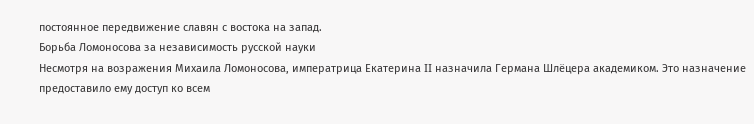постоянное передвижение славян с востока на запад.
Борьба Ломоносова за независимость русской науки
Несмотря на возражения Михаила Ломоносова, императрица Екатерина II назначила Германа Шлёцера академиком. Это назначение предоставило ему доступ ко всем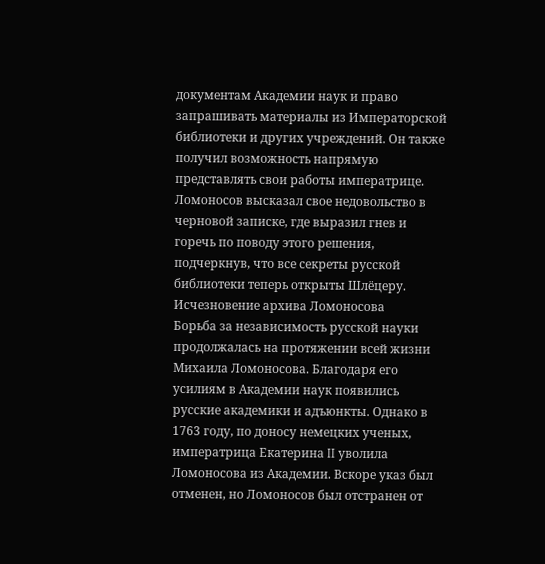документам Академии наук и право запрашивать материалы из Императорской библиотеки и других учреждений. Он также получил возможность напрямую представлять свои работы императрице.
Ломоносов высказал свое недовольство в черновой записке, где выразил гнев и горечь по поводу этого решения, подчеркнув, что все секреты русской библиотеки теперь открыты Шлёцеру.
Исчезновение архива Ломоносова
Борьба за независимость русской науки продолжалась на протяжении всей жизни Михаила Ломоносова. Благодаря его усилиям в Академии наук появились русские академики и адъюнкты. Однако в 1763 году, по доносу немецких ученых, императрица Екатерина II уволила Ломоносова из Академии. Вскоре указ был отменен, но Ломоносов был отстранен от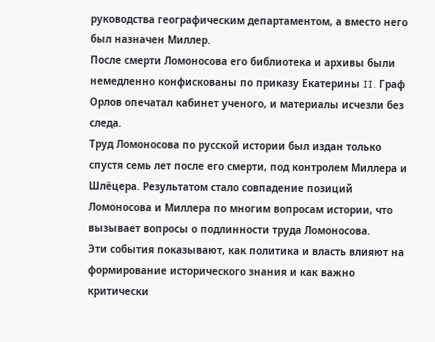руководства географическим департаментом, а вместо него был назначен Миллер.
После смерти Ломоносова его библиотека и архивы были немедленно конфискованы по приказу Екатерины II. Граф Орлов опечатал кабинет ученого, и материалы исчезли без следа.
Труд Ломоносова по русской истории был издан только спустя семь лет после его смерти, под контролем Миллера и Шлёцера. Результатом стало совпадение позиций Ломоносова и Миллера по многим вопросам истории, что вызывает вопросы о подлинности труда Ломоносова.
Эти события показывают, как политика и власть влияют на формирование исторического знания и как важно критически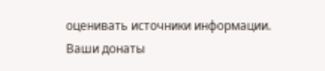оценивать источники информации.
Ваши донаты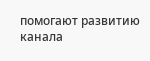помогают развитию канала